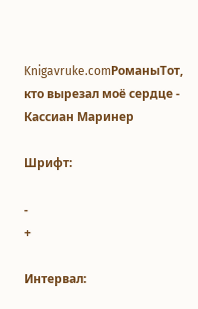Knigavruke.comРоманыТот, кто вырезал моё сердце - Кассиан Маринер

Шрифт:

-
+

Интервал: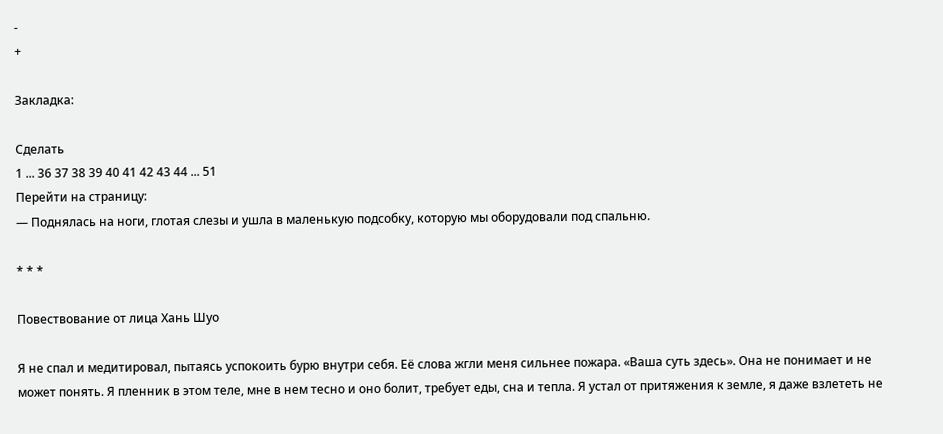-
+

Закладка:

Сделать
1 ... 36 37 38 39 40 41 42 43 44 ... 51
Перейти на страницу:
— Поднялась на ноги, глотая слезы и ушла в маленькую подсобку, которую мы оборудовали под спальню.

* * *

Повествование от лица Хань Шуо

Я не спал и медитировал, пытаясь успокоить бурю внутри себя. Её слова жгли меня сильнее пожара. «Ваша суть здесь». Она не понимает и не может понять. Я пленник в этом теле, мне в нем тесно и оно болит, требует еды, сна и тепла. Я устал от притяжения к земле, я даже взлететь не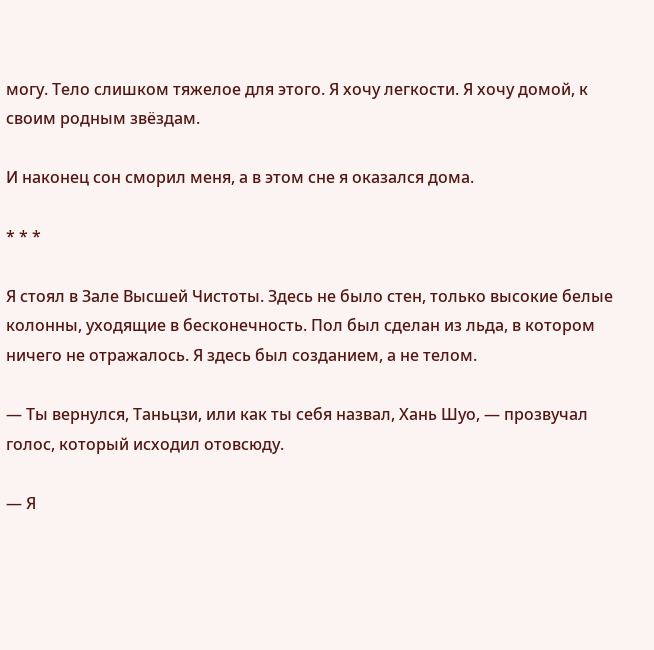могу. Тело слишком тяжелое для этого. Я хочу легкости. Я хочу домой, к своим родным звёздам.

И наконец сон сморил меня, а в этом сне я оказался дома.

* * *

Я стоял в Зале Высшей Чистоты. Здесь не было стен, только высокие белые колонны, уходящие в бесконечность. Пол был сделан из льда, в котором ничего не отражалось. Я здесь был созданием, а не телом.

— Ты вернулся, Таньцзи, или как ты себя назвал, Хань Шуо, — прозвучал голос, который исходил отовсюду.

— Я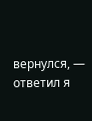вернулся, — ответил я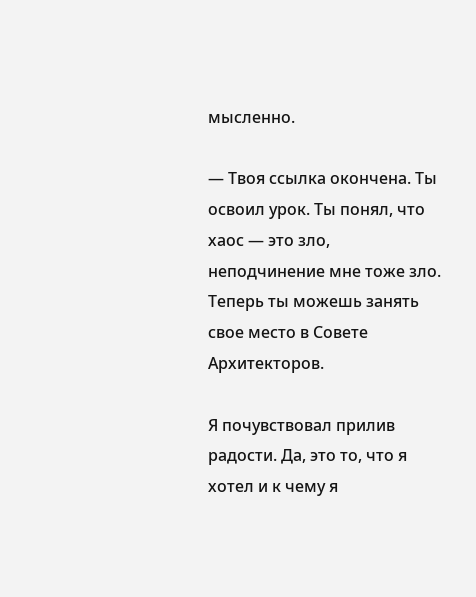мысленно.

— Твоя ссылка окончена. Ты освоил урок. Ты понял, что хаос — это зло, неподчинение мне тоже зло. Теперь ты можешь занять свое место в Совете Архитекторов.

Я почувствовал прилив радости. Да, это то, что я хотел и к чему я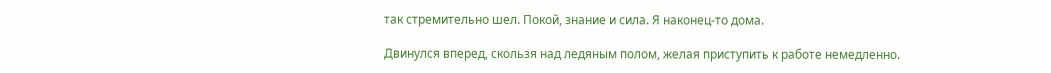так стремительно шел. Покой, знание и сила. Я наконец-то дома.

Двинулся вперед, скользя над ледяным полом, желая приступить к работе немедленно.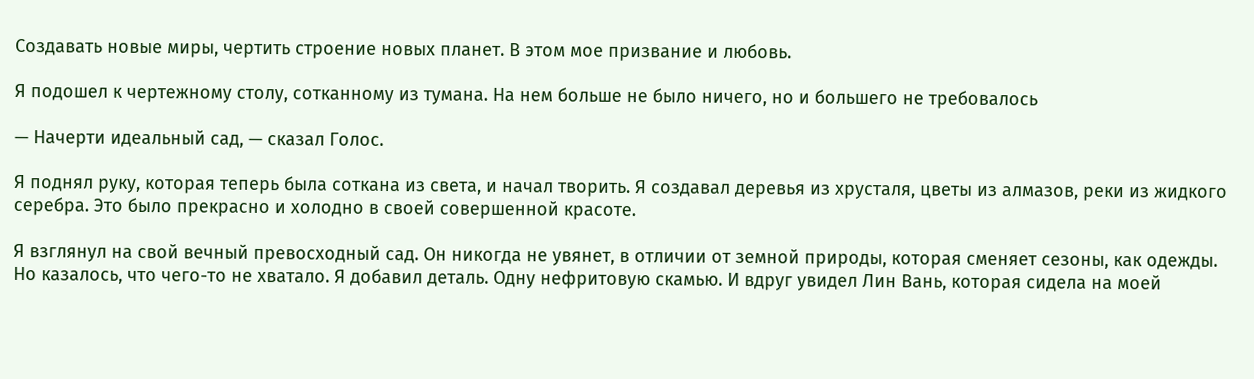Создавать новые миры, чертить строение новых планет. В этом мое призвание и любовь.

Я подошел к чертежному столу, сотканному из тумана. На нем больше не было ничего, но и большего не требовалось

— Начерти идеальный сад, — сказал Голос.

Я поднял руку, которая теперь была соткана из света, и начал творить. Я создавал деревья из хрусталя, цветы из алмазов, реки из жидкого серебра. Это было прекрасно и холодно в своей совершенной красоте.

Я взглянул на свой вечный превосходный сад. Он никогда не увянет, в отличии от земной природы, которая сменяет сезоны, как одежды. Но казалось, что чего-то не хватало. Я добавил деталь. Одну нефритовую скамью. И вдруг увидел Лин Вань, которая сидела на моей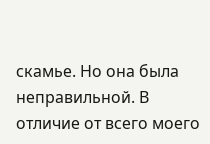скамье. Но она была неправильной. В отличие от всего моего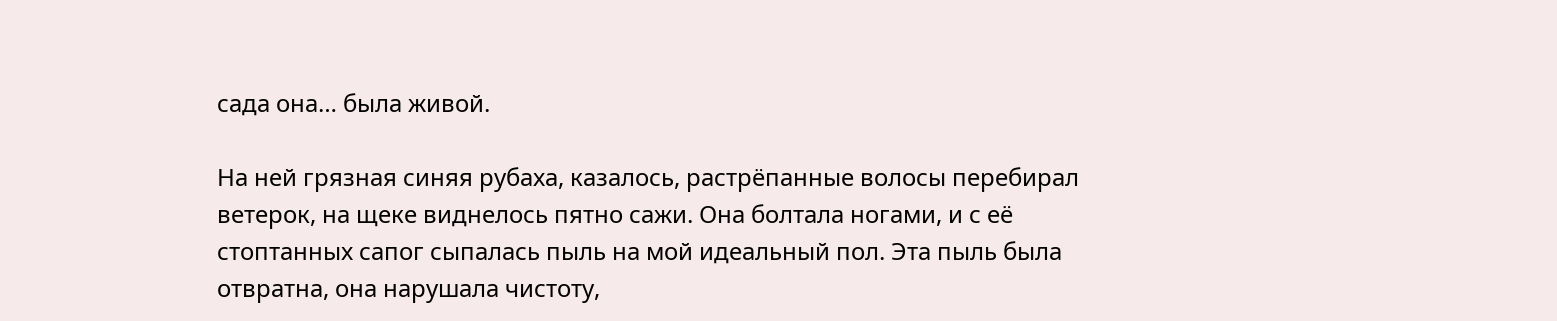сада она… была живой.

На ней грязная синяя рубаха, казалось, растрёпанные волосы перебирал ветерок, на щеке виднелось пятно сажи. Она болтала ногами, и с её стоптанных сапог сыпалась пыль на мой идеальный пол. Эта пыль была отвратна, она нарушала чистоту,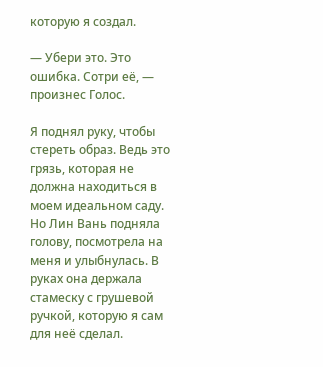которую я создал.

— Убери это. Это ошибка. Сотри её, — произнес Голос.

Я поднял руку, чтобы стереть образ. Ведь это грязь, которая не должна находиться в моем идеальном саду. Но Лин Вань подняла голову, посмотрела на меня и улыбнулась. В руках она держала стамеску с грушевой ручкой, которую я сам для неё сделал.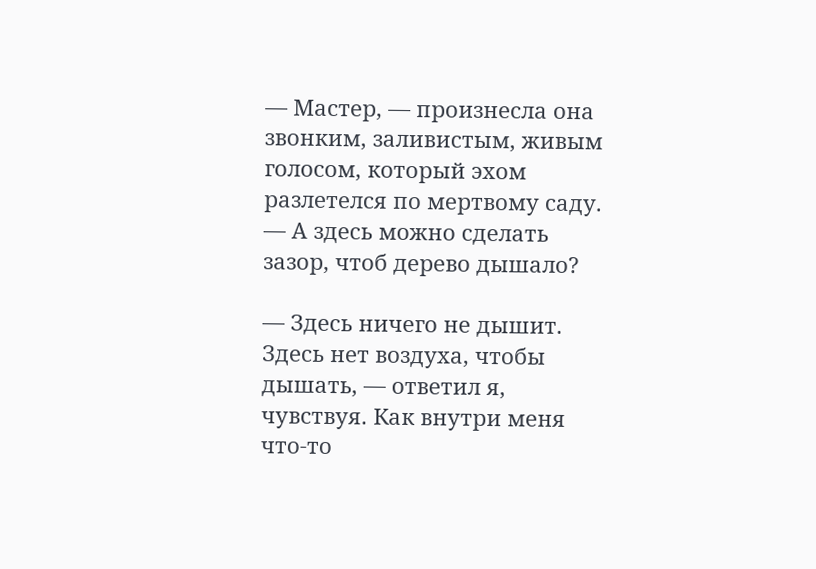— Мастер, — произнесла она звонким, заливистым, живым голосом, который эхом разлетелся по мертвому саду. — А здесь можно сделать зазор, чтоб дерево дышало?

— Здесь ничего не дышит. Здесь нет воздуха, чтобы дышать, — ответил я, чувствуя. Как внутри меня что-то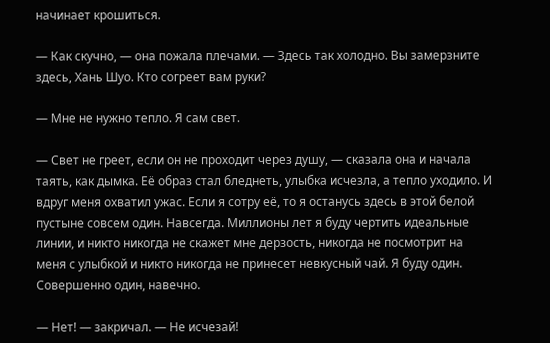начинает крошиться.

— Как скучно, — она пожала плечами. — Здесь так холодно. Вы замерзните здесь, Хань Шуо. Кто согреет вам руки?

— Мне не нужно тепло. Я сам свет.

— Свет не греет, если он не проходит через душу, — сказала она и начала таять, как дымка. Её образ стал бледнеть, улыбка исчезла, а тепло уходило. И вдруг меня охватил ужас. Если я сотру её, то я останусь здесь в этой белой пустыне совсем один. Навсегда. Миллионы лет я буду чертить идеальные линии, и никто никогда не скажет мне дерзость, никогда не посмотрит на меня с улыбкой и никто никогда не принесет невкусный чай. Я буду один. Совершенно один, навечно.

— Нет! — закричал. — Не исчезай!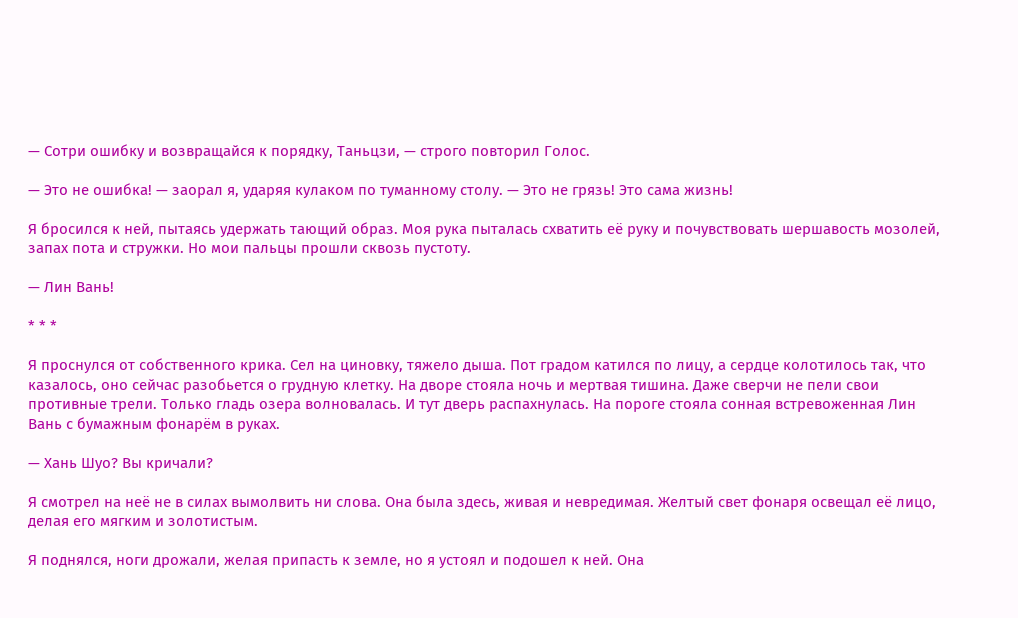— Сотри ошибку и возвращайся к порядку, Таньцзи, — строго повторил Голос.

— Это не ошибка! — заорал я, ударяя кулаком по туманному столу. — Это не грязь! Это сама жизнь!

Я бросился к ней, пытаясь удержать тающий образ. Моя рука пыталась схватить её руку и почувствовать шершавость мозолей, запах пота и стружки. Но мои пальцы прошли сквозь пустоту.

— Лин Вань!

* * *

Я проснулся от собственного крика. Сел на циновку, тяжело дыша. Пот градом катился по лицу, а сердце колотилось так, что казалось, оно сейчас разобьется о грудную клетку. На дворе стояла ночь и мертвая тишина. Даже сверчи не пели свои противные трели. Только гладь озера волновалась. И тут дверь распахнулась. На пороге стояла сонная встревоженная Лин Вань с бумажным фонарём в руках.

— Хань Шуо? Вы кричали?

Я смотрел на неё не в силах вымолвить ни слова. Она была здесь, живая и невредимая. Желтый свет фонаря освещал её лицо, делая его мягким и золотистым.

Я поднялся, ноги дрожали, желая припасть к земле, но я устоял и подошел к ней. Она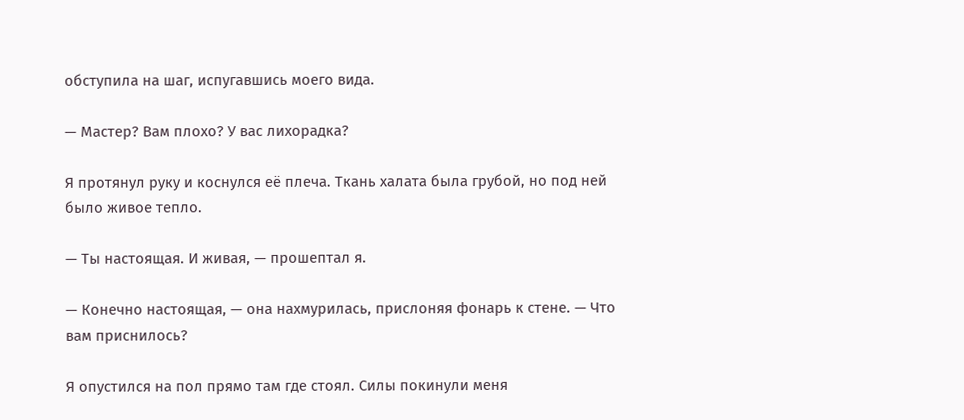обступила на шаг, испугавшись моего вида.

— Мастер? Вам плохо? У вас лихорадка?

Я протянул руку и коснулся её плеча. Ткань халата была грубой, но под ней было живое тепло.

— Ты настоящая. И живая, — прошептал я.

— Конечно настоящая, — она нахмурилась, прислоняя фонарь к стене. — Что вам приснилось?

Я опустился на пол прямо там где стоял. Силы покинули меня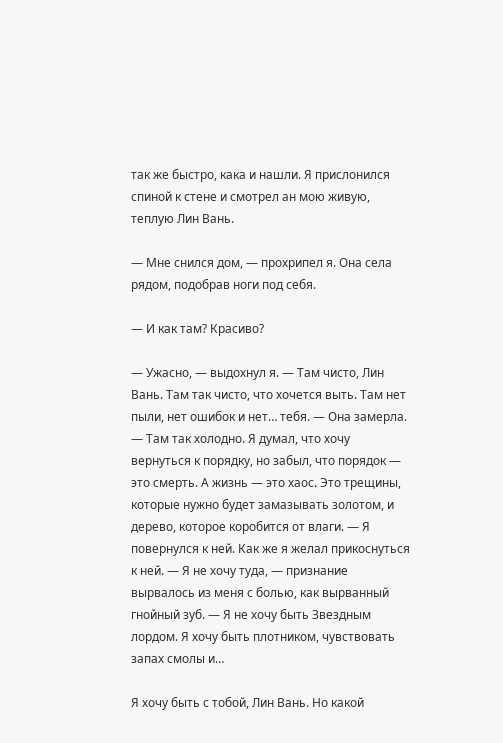так же быстро, кака и нашли. Я прислонился спиной к стене и смотрел ан мою живую, теплую Лин Вань.

— Мне снился дом, — прохрипел я. Она села рядом, подобрав ноги под себя.

— И как там? Красиво?

— Ужасно, — выдохнул я. — Там чисто, Лин Вань. Там так чисто, что хочется выть. Там нет пыли, нет ошибок и нет… тебя. — Она замерла. — Там так холодно. Я думал, что хочу вернуться к порядку, но забыл, что порядок — это смерть. А жизнь — это хаос. Это трещины, которые нужно будет замазывать золотом, и дерево, которое коробится от влаги. — Я повернулся к ней. Как же я желал прикоснуться к ней. — Я не хочу туда, — признание вырвалось из меня с болью, как вырванный гнойный зуб. — Я не хочу быть Звездным лордом. Я хочу быть плотником, чувствовать запах смолы и…

Я хочу быть с тобой, Лин Вань. Но какой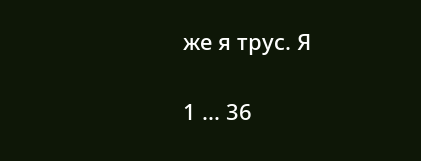же я трус. Я

1 ... 36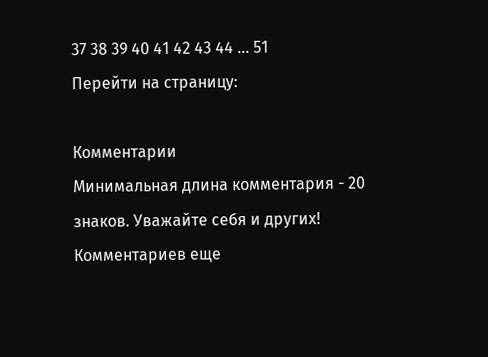37 38 39 40 41 42 43 44 ... 51
Перейти на страницу:

Комментарии
Минимальная длина комментария - 20 знаков. Уважайте себя и других!
Комментариев еще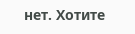нет. Хотите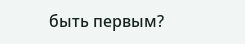быть первым?